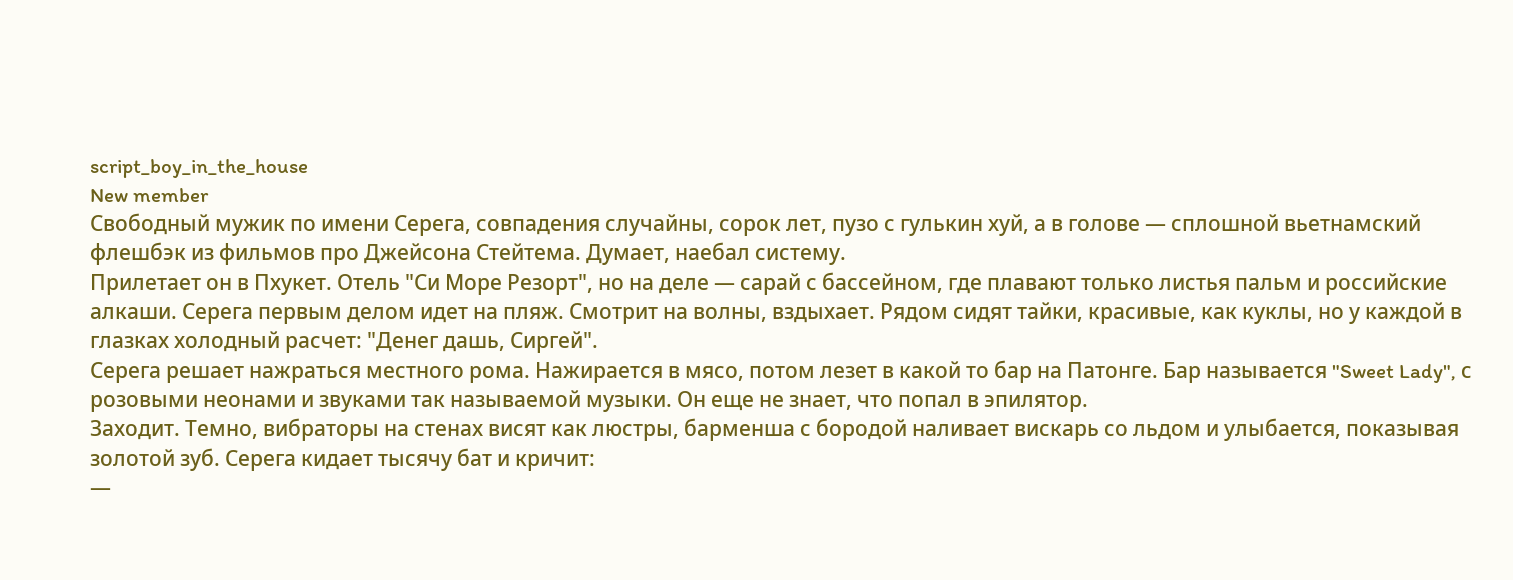script_boy_in_the_house
New member
Свободный мужик по имени Серега, совпадения случайны, сорок лет, пузо с гулькин хуй, а в голове — сплошной вьетнамский флешбэк из фильмов про Джейсона Стейтема. Думает, наебал систему.
Прилетает он в Пхукет. Отель "Си Море Резорт", но на деле — сарай с бассейном, где плавают только листья пальм и российские алкаши. Серега первым делом идет на пляж. Смотрит на волны, вздыхает. Рядом сидят тайки, красивые, как куклы, но у каждой в глазках холодный расчет: "Денег дашь, Сиргей".
Серега решает нажраться местного рома. Нажирается в мясо, потом лезет в какой то бар на Патонге. Бар называется "Sweet Lady", с розовыми неонами и звуками так называемой музыки. Он еще не знает, что попал в эпилятор.
Заходит. Темно, вибраторы на стенах висят как люстры, барменша с бородой наливает вискарь со льдом и улыбается, показывая золотой зуб. Серега кидает тысячу бат и кричит:
—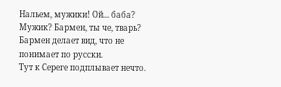Нальем, мужики! Ой... баба? Мужик? Бармен, ты че, тварь?
Бармен делает вид, что не понимает по русски.
Тут к Сереге подплывает нечто.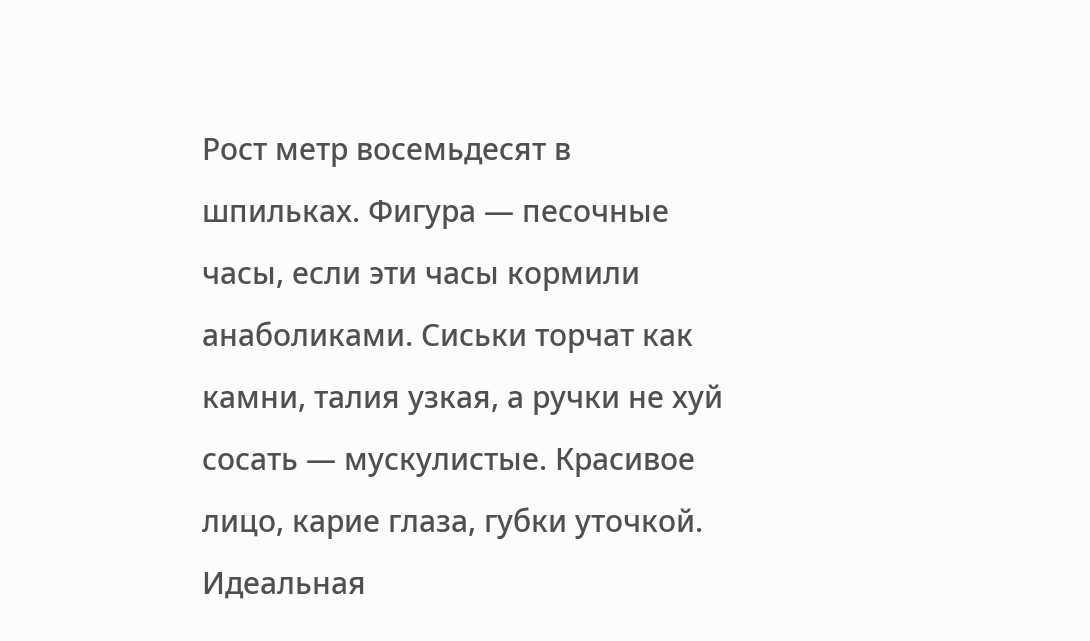Рост метр восемьдесят в шпильках. Фигура — песочные часы, если эти часы кормили анаболиками. Сиськи торчат как камни, талия узкая, а ручки не хуй сосать — мускулистые. Красивое лицо, карие глаза, губки уточкой. Идеальная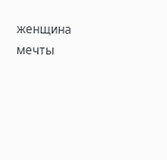женщина мечты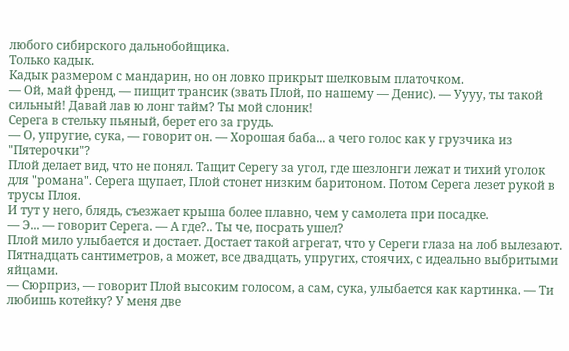любого сибирского дальнобойщика.
Только кадык.
Кадык размером с мандарин, но он ловко прикрыт шелковым платочком.
— Ой, май френд, — пищит трансик (звать Плой, по нашему — Денис). — Уууу, ты такой сильный! Давай лав ю лонг тайм? Ты мой слоник!
Серега в стельку пьяный, берет его за грудь.
— О, упругие, сука, — говорит он. — Хорошая баба... а чего голос как у грузчика из "Пятерочки"?
Плой делает вид, что не понял. Тащит Серегу за угол, где шезлонги лежат и тихий уголок для "романа". Серега щупает, Плой стонет низким баритоном. Потом Серега лезет рукой в трусы Плоя.
И тут у него, блядь, съезжает крыша более плавно, чем у самолета при посадке.
— Э... — говорит Серега. — А где?.. Ты че, посрать ушел?
Плой мило улыбается и достает. Достает такой агрегат, что у Сереги глаза на лоб вылезают. Пятнадцать сантиметров, а может, все двадцать, упругих, стоячих, с идеально выбритыми яйцами.
— Сюрприз, — говорит Плой высоким голосом, а сам, сука, улыбается как картинка. — Ти любишь котейку? У меня две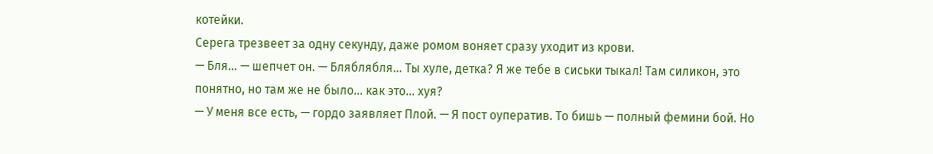котейки.
Серега трезвеет за одну секунду, даже ромом воняет сразу уходит из крови.
— Бля... — шепчет он. — Бляблябля... Ты хуле, детка? Я же тебе в сиськи тыкал! Там силикон, это понятно, но там же не было... как это... хуя?
— У меня все есть, — гордо заявляет Плой. — Я пост оуператив. То бишь — полный фемини бой. Но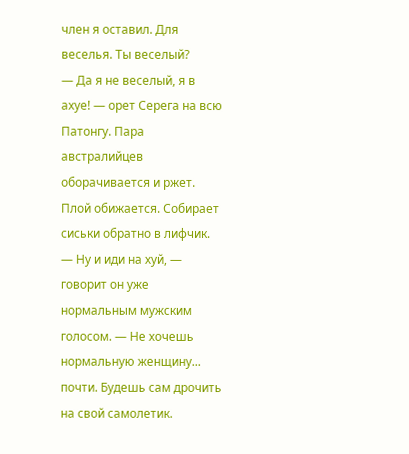член я оставил. Для веселья. Ты веселый?
— Да я не веселый, я в ахуе! — орет Серега на всю Патонгу. Пара австралийцев оборачивается и ржет.
Плой обижается. Собирает сиськи обратно в лифчик.
— Ну и иди на хуй, — говорит он уже нормальным мужским голосом. — Не хочешь нормальную женщину... почти. Будешь сам дрочить на свой самолетик.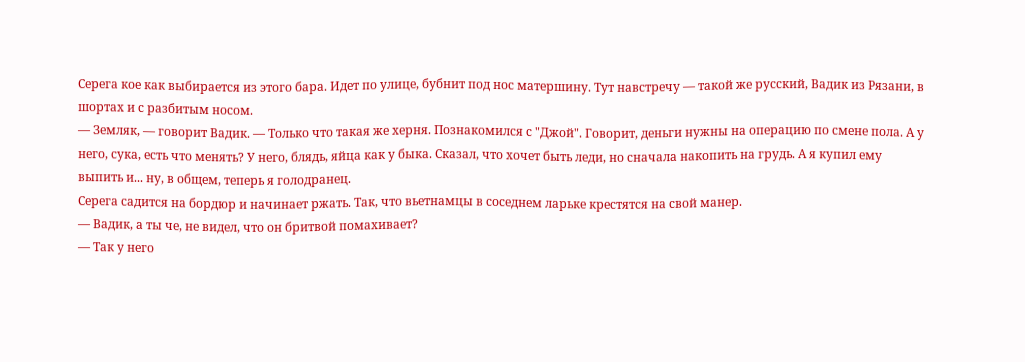Серега кое как выбирается из этого бара. Идет по улице, бубнит под нос матершину. Тут навстречу — такой же русский, Вадик из Рязани, в шортах и с разбитым носом.
— Земляк, — говорит Вадик. — Только что такая же херня. Познакомился с "Джой". Говорит, деньги нужны на операцию по смене пола. А у него, сука, есть что менять? У него, блядь, яйца как у быка. Сказал, что хочет быть леди, но сначала накопить на грудь. А я купил ему выпить и... ну, в общем, теперь я голодранец.
Серега садится на бордюр и начинает ржать. Так, что вьетнамцы в соседнем ларьке крестятся на свой манер.
— Вадик, а ты че, не видел, что он бритвой помахивает?
— Так у него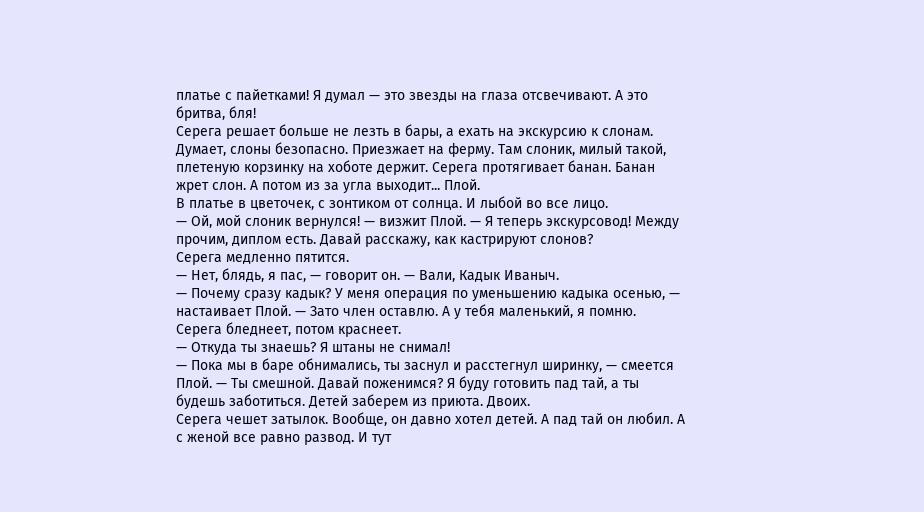платье с пайетками! Я думал — это звезды на глаза отсвечивают. А это бритва, бля!
Серега решает больше не лезть в бары, а ехать на экскурсию к слонам. Думает, слоны безопасно. Приезжает на ферму. Там слоник, милый такой, плетеную корзинку на хоботе держит. Серега протягивает банан. Банан жрет слон. А потом из за угла выходит... Плой.
В платье в цветочек, с зонтиком от солнца. И лыбой во все лицо.
— Ой, мой слоник вернулся! — визжит Плой. — Я теперь экскурсовод! Между прочим, диплом есть. Давай расскажу, как кастрируют слонов?
Серега медленно пятится.
— Нет, блядь, я пас, — говорит он. — Вали, Кадык Иваныч.
— Почему сразу кадык? У меня операция по уменьшению кадыка осенью, — настаивает Плой. — Зато член оставлю. А у тебя маленький, я помню.
Серега бледнеет, потом краснеет.
— Откуда ты знаешь? Я штаны не снимал!
— Пока мы в баре обнимались, ты заснул и расстегнул ширинку, — смеется Плой. — Ты смешной. Давай поженимся? Я буду готовить пад тай, а ты будешь заботиться. Детей заберем из приюта. Двоих.
Серега чешет затылок. Вообще, он давно хотел детей. А пад тай он любил. А с женой все равно развод. И тут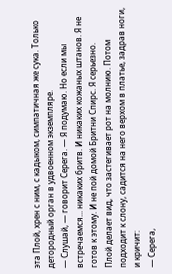эта Плой, хрен с ним, с кадыком, симпатичная же сука. Только детородный орган в удвоенном экземпляре.
— Слушай, — говорит Серега. — Я подумаю. Но если мы встречаемся... никаких бритв. И никаких кожаных штанов. Я не готов к этому. И не пой домой Бритни Спирс. Я серьезно.
Плой делает вид, что застегивает рот на молнию. Потом подходит к слону, садится на него верхом в платье, задрав ноги, и кричит:
— Серега,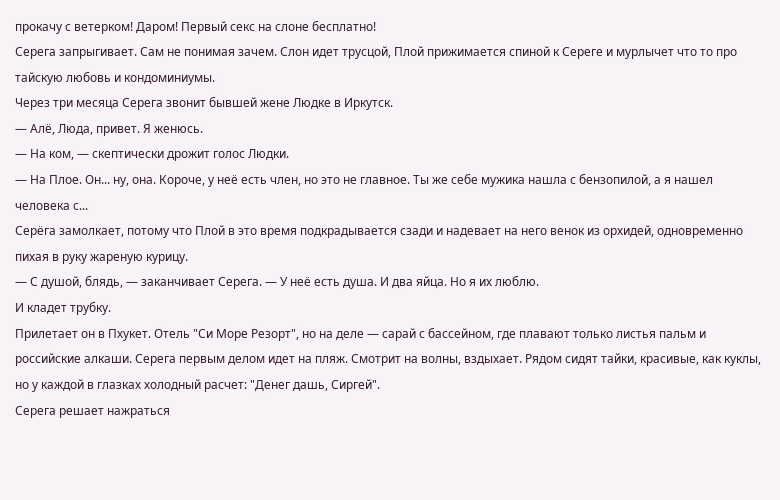прокачу с ветерком! Даром! Первый секс на слоне бесплатно!
Серега запрыгивает. Сам не понимая зачем. Слон идет трусцой, Плой прижимается спиной к Сереге и мурлычет что то про тайскую любовь и кондоминиумы.
Через три месяца Серега звонит бывшей жене Людке в Иркутск.
— Алё, Люда, привет. Я женюсь.
— На ком, — скептически дрожит голос Людки.
— На Плое. Он... ну, она. Короче, у неё есть член, но это не главное. Ты же себе мужика нашла с бензопилой, а я нашел человека с...
Серёга замолкает, потому что Плой в это время подкрадывается сзади и надевает на него венок из орхидей, одновременно пихая в руку жареную курицу.
— С душой, блядь, — заканчивает Серега. — У неё есть душа. И два яйца. Но я их люблю.
И кладет трубку.
Прилетает он в Пхукет. Отель "Си Море Резорт", но на деле — сарай с бассейном, где плавают только листья пальм и российские алкаши. Серега первым делом идет на пляж. Смотрит на волны, вздыхает. Рядом сидят тайки, красивые, как куклы, но у каждой в глазках холодный расчет: "Денег дашь, Сиргей".
Серега решает нажраться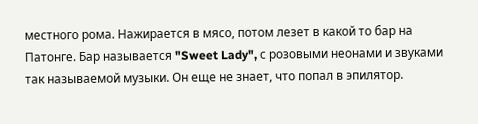местного рома. Нажирается в мясо, потом лезет в какой то бар на Патонге. Бар называется "Sweet Lady", с розовыми неонами и звуками так называемой музыки. Он еще не знает, что попал в эпилятор.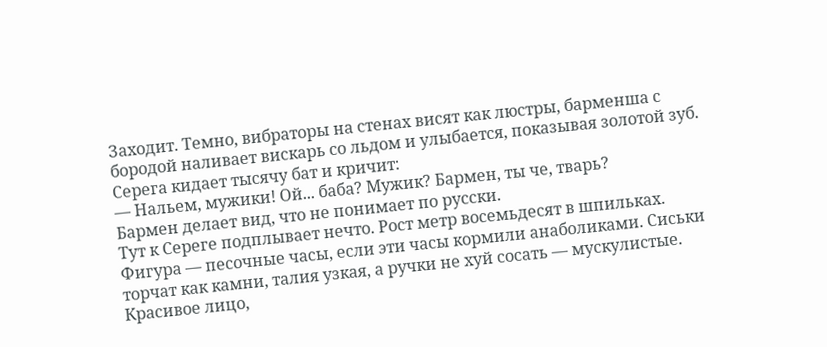Заходит. Темно, вибраторы на стенах висят как люстры, барменша с бородой наливает вискарь со льдом и улыбается, показывая золотой зуб. Серега кидает тысячу бат и кричит:
— Нальем, мужики! Ой... баба? Мужик? Бармен, ты че, тварь?
Бармен делает вид, что не понимает по русски.
Тут к Сереге подплывает нечто. Рост метр восемьдесят в шпильках. Фигура — песочные часы, если эти часы кормили анаболиками. Сиськи торчат как камни, талия узкая, а ручки не хуй сосать — мускулистые. Красивое лицо,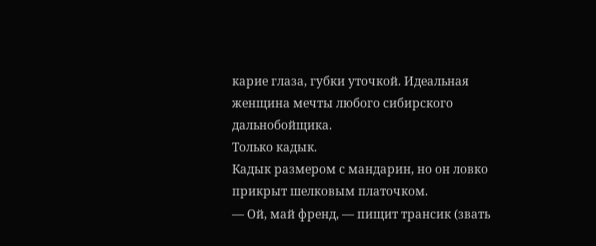карие глаза, губки уточкой. Идеальная женщина мечты любого сибирского дальнобойщика.
Только кадык.
Кадык размером с мандарин, но он ловко прикрыт шелковым платочком.
— Ой, май френд, — пищит трансик (звать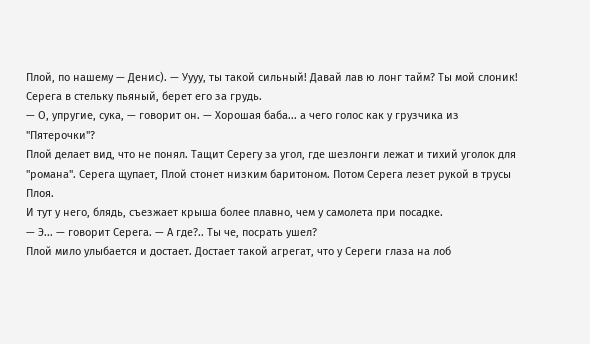Плой, по нашему — Денис). — Уууу, ты такой сильный! Давай лав ю лонг тайм? Ты мой слоник!
Серега в стельку пьяный, берет его за грудь.
— О, упругие, сука, — говорит он. — Хорошая баба... а чего голос как у грузчика из "Пятерочки"?
Плой делает вид, что не понял. Тащит Серегу за угол, где шезлонги лежат и тихий уголок для "романа". Серега щупает, Плой стонет низким баритоном. Потом Серега лезет рукой в трусы Плоя.
И тут у него, блядь, съезжает крыша более плавно, чем у самолета при посадке.
— Э... — говорит Серега. — А где?.. Ты че, посрать ушел?
Плой мило улыбается и достает. Достает такой агрегат, что у Сереги глаза на лоб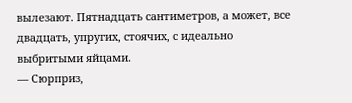вылезают. Пятнадцать сантиметров, а может, все двадцать, упругих, стоячих, с идеально выбритыми яйцами.
— Сюрприз,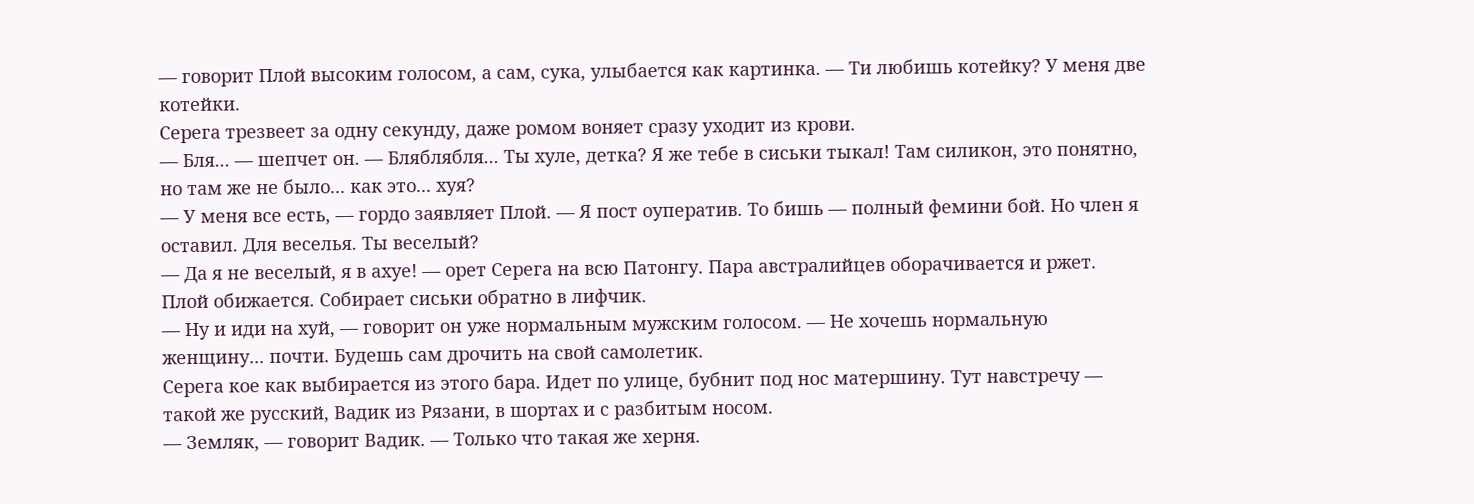— говорит Плой высоким голосом, а сам, сука, улыбается как картинка. — Ти любишь котейку? У меня две котейки.
Серега трезвеет за одну секунду, даже ромом воняет сразу уходит из крови.
— Бля... — шепчет он. — Бляблябля... Ты хуле, детка? Я же тебе в сиськи тыкал! Там силикон, это понятно, но там же не было... как это... хуя?
— У меня все есть, — гордо заявляет Плой. — Я пост оуператив. То бишь — полный фемини бой. Но член я оставил. Для веселья. Ты веселый?
— Да я не веселый, я в ахуе! — орет Серега на всю Патонгу. Пара австралийцев оборачивается и ржет.
Плой обижается. Собирает сиськи обратно в лифчик.
— Ну и иди на хуй, — говорит он уже нормальным мужским голосом. — Не хочешь нормальную женщину... почти. Будешь сам дрочить на свой самолетик.
Серега кое как выбирается из этого бара. Идет по улице, бубнит под нос матершину. Тут навстречу — такой же русский, Вадик из Рязани, в шортах и с разбитым носом.
— Земляк, — говорит Вадик. — Только что такая же херня.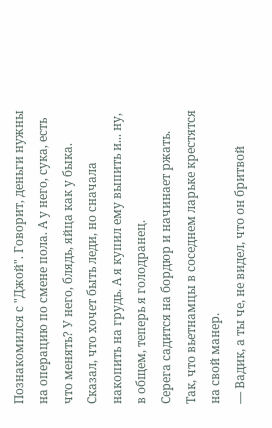Познакомился с "Джой". Говорит, деньги нужны на операцию по смене пола. А у него, сука, есть что менять? У него, блядь, яйца как у быка. Сказал, что хочет быть леди, но сначала накопить на грудь. А я купил ему выпить и... ну, в общем, теперь я голодранец.
Серега садится на бордюр и начинает ржать. Так, что вьетнамцы в соседнем ларьке крестятся на свой манер.
— Вадик, а ты че, не видел, что он бритвой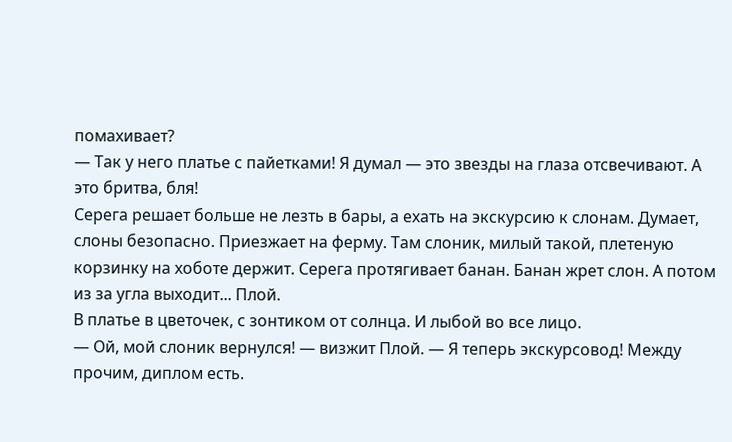помахивает?
— Так у него платье с пайетками! Я думал — это звезды на глаза отсвечивают. А это бритва, бля!
Серега решает больше не лезть в бары, а ехать на экскурсию к слонам. Думает, слоны безопасно. Приезжает на ферму. Там слоник, милый такой, плетеную корзинку на хоботе держит. Серега протягивает банан. Банан жрет слон. А потом из за угла выходит... Плой.
В платье в цветочек, с зонтиком от солнца. И лыбой во все лицо.
— Ой, мой слоник вернулся! — визжит Плой. — Я теперь экскурсовод! Между прочим, диплом есть.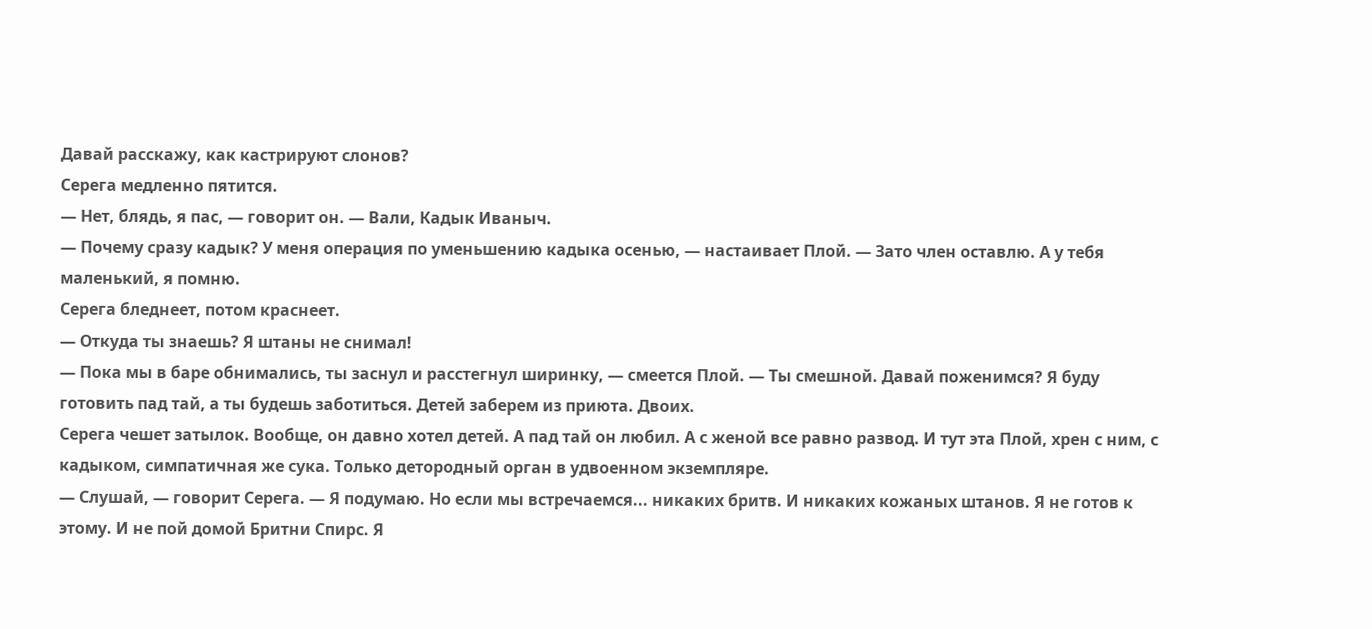Давай расскажу, как кастрируют слонов?
Серега медленно пятится.
— Нет, блядь, я пас, — говорит он. — Вали, Кадык Иваныч.
— Почему сразу кадык? У меня операция по уменьшению кадыка осенью, — настаивает Плой. — Зато член оставлю. А у тебя маленький, я помню.
Серега бледнеет, потом краснеет.
— Откуда ты знаешь? Я штаны не снимал!
— Пока мы в баре обнимались, ты заснул и расстегнул ширинку, — смеется Плой. — Ты смешной. Давай поженимся? Я буду готовить пад тай, а ты будешь заботиться. Детей заберем из приюта. Двоих.
Серега чешет затылок. Вообще, он давно хотел детей. А пад тай он любил. А с женой все равно развод. И тут эта Плой, хрен с ним, с кадыком, симпатичная же сука. Только детородный орган в удвоенном экземпляре.
— Слушай, — говорит Серега. — Я подумаю. Но если мы встречаемся... никаких бритв. И никаких кожаных штанов. Я не готов к этому. И не пой домой Бритни Спирс. Я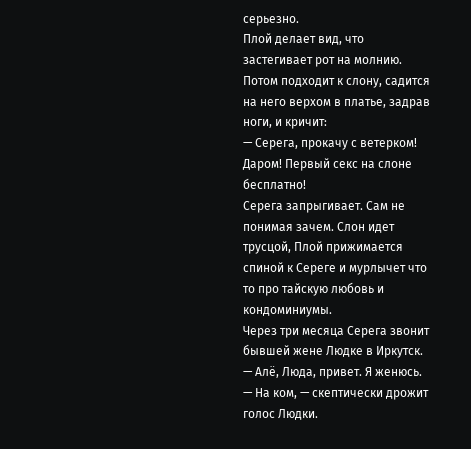серьезно.
Плой делает вид, что застегивает рот на молнию. Потом подходит к слону, садится на него верхом в платье, задрав ноги, и кричит:
— Серега, прокачу с ветерком! Даром! Первый секс на слоне бесплатно!
Серега запрыгивает. Сам не понимая зачем. Слон идет трусцой, Плой прижимается спиной к Сереге и мурлычет что то про тайскую любовь и кондоминиумы.
Через три месяца Серега звонит бывшей жене Людке в Иркутск.
— Алё, Люда, привет. Я женюсь.
— На ком, — скептически дрожит голос Людки.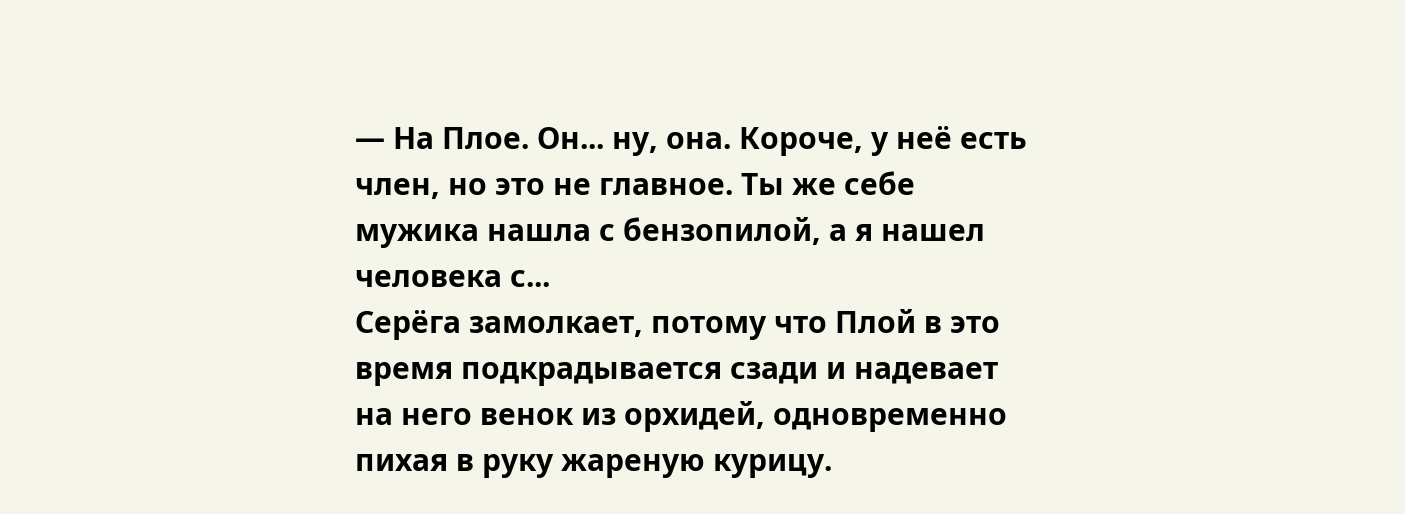— На Плое. Он... ну, она. Короче, у неё есть член, но это не главное. Ты же себе мужика нашла с бензопилой, а я нашел человека с...
Серёга замолкает, потому что Плой в это время подкрадывается сзади и надевает на него венок из орхидей, одновременно пихая в руку жареную курицу.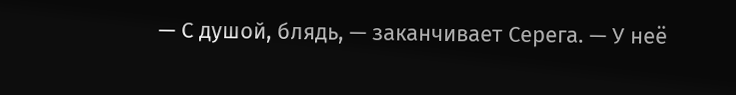— С душой, блядь, — заканчивает Серега. — У неё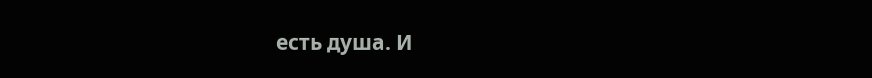есть душа. И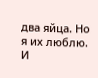два яйца. Но я их люблю.
И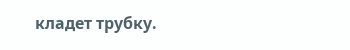кладет трубку.